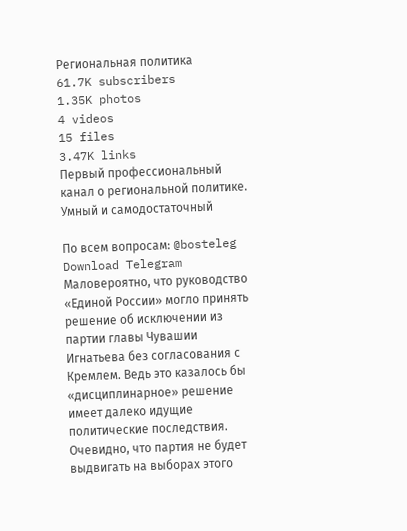Региональная политика
61.7K subscribers
1.35K photos
4 videos
15 files
3.47K links
Первый профессиональный канал о региональной политике. Умный и самодостаточный

По всем вопросам: @bosteleg
Download Telegram
Маловероятно, что руководство «Единой России» могло принять решение об исключении из партии главы Чувашии Игнатьева без согласования с Кремлем. Ведь это казалось бы «дисциплинарное» решение имеет далеко идущие политические последствия. Очевидно, что партия не будет выдвигать на выборах этого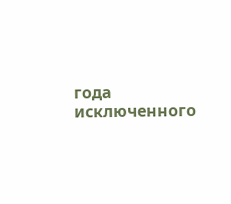года исключенного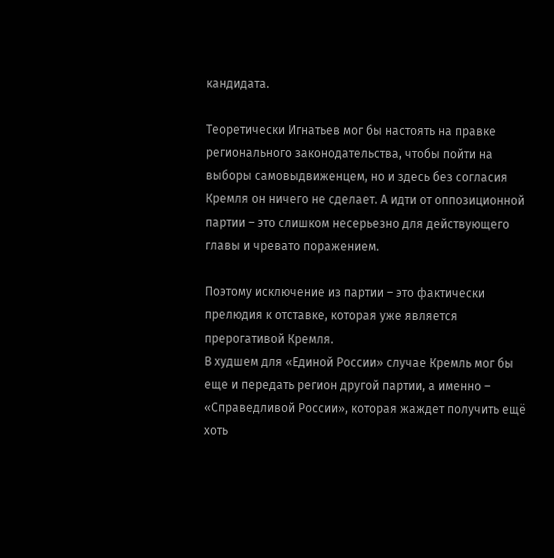кандидата.

Теоретически Игнатьев мог бы настоять на правке регионального законодательства, чтобы пойти на выборы самовыдвиженцем, но и здесь без согласия Кремля он ничего не сделает. А идти от оппозиционной партии – это слишком несерьезно для действующего главы и чревато поражением.

Поэтому исключение из партии – это фактически прелюдия к отставке, которая уже является прерогативой Кремля.
В худшем для «Единой России» случае Кремль мог бы еще и передать регион другой партии, а именно – «Справедливой России», которая жаждет получить ещё хоть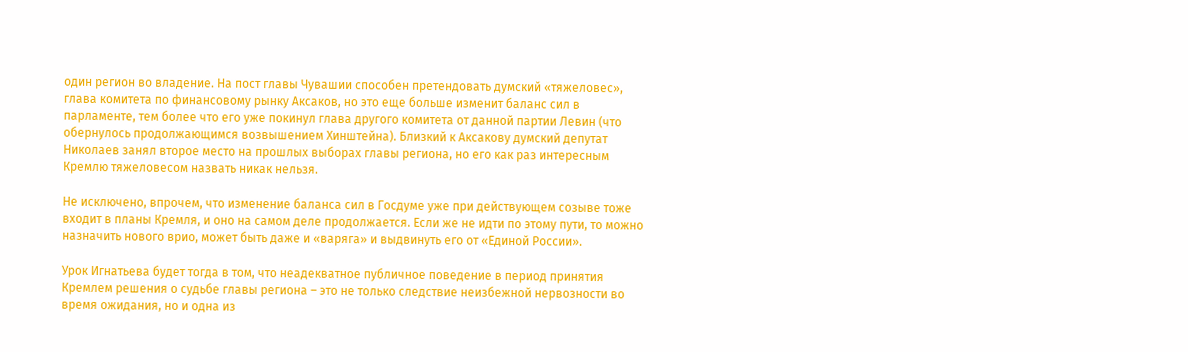один регион во владение. На пост главы Чувашии способен претендовать думский «тяжеловес», глава комитета по финансовому рынку Аксаков, но это еще больше изменит баланс сил в парламенте, тем более что его уже покинул глава другого комитета от данной партии Левин (что обернулось продолжающимся возвышением Хинштейна). Близкий к Аксакову думский депутат Николаев занял второе место на прошлых выборах главы региона, но его как раз интересным Кремлю тяжеловесом назвать никак нельзя.

Не исключено, впрочем, что изменение баланса сил в Госдуме уже при действующем созыве тоже входит в планы Кремля, и оно на самом деле продолжается. Если же не идти по этому пути, то можно назначить нового врио, может быть даже и «варяга» и выдвинуть его от «Единой России».

Урок Игнатьева будет тогда в том, что неадекватное публичное поведение в период принятия Кремлем решения о судьбе главы региона – это не только следствие неизбежной нервозности во время ожидания, но и одна из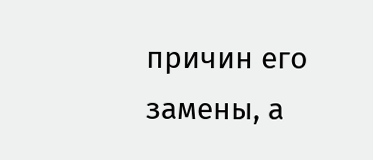причин его замены, а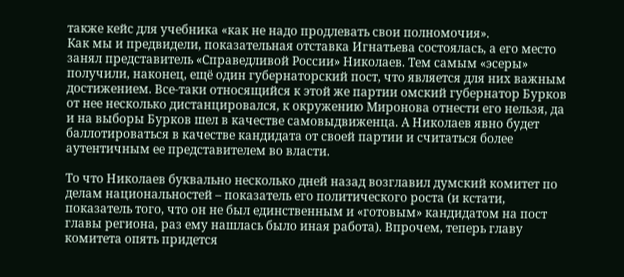также кейс для учебника «как не надо продлевать свои полномочия».
Как мы и предвидели, показательная отставка Игнатьева состоялась, а его место занял представитель «Справедливой России» Николаев. Тем самым «эсеры» получили, наконец, ещё один губернаторский пост, что является для них важным достижением. Все-таки относящийся к этой же партии омский губернатор Бурков от нее несколько дистанцировался, к окружению Миронова отнести его нельзя, да и на выборы Бурков шел в качестве самовыдвиженца. А Николаев явно будет баллотироваться в качестве кандидата от своей партии и считаться более аутентичным ее представителем во власти.

То что Николаев буквально несколько дней назад возглавил думский комитет по делам национальностей – показатель его политического роста (и кстати, показатель того, что он не был единственным и «готовым» кандидатом на пост главы региона, раз ему нашлась было иная работа). Впрочем, теперь главу комитета опять придется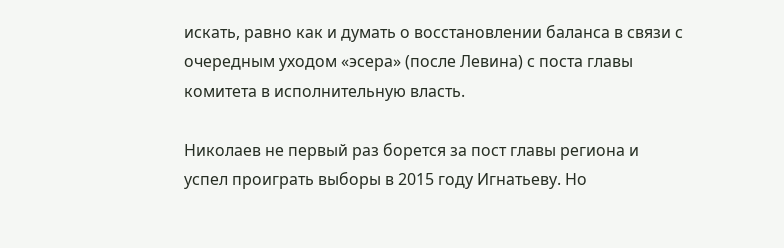искать, равно как и думать о восстановлении баланса в связи с очередным уходом «эсера» (после Левина) с поста главы комитета в исполнительную власть.

Николаев не первый раз борется за пост главы региона и успел проиграть выборы в 2015 году Игнатьеву. Но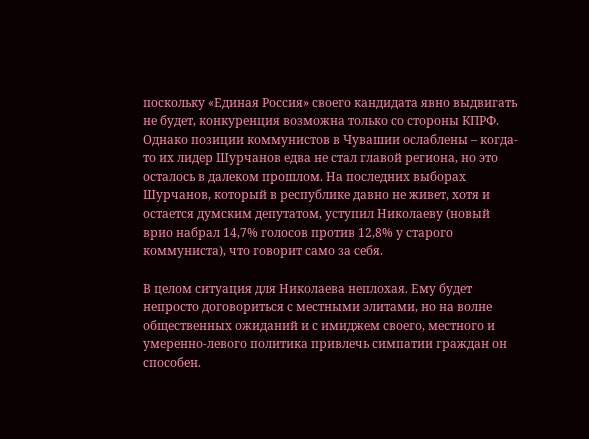поскольку «Единая Россия» своего кандидата явно выдвигать не будет, конкуренция возможна только со стороны КПРФ.
Однако позиции коммунистов в Чувашии ослаблены – когда-то их лидер Шурчанов едва не стал главой региона, но это осталось в далеком прошлом. На последних выборах Шурчанов, который в республике давно не живет, хотя и остается думским депутатом, уступил Николаеву (новый врио набрал 14,7% голосов против 12,8% у старого коммуниста), что говорит само за себя.

В целом ситуация для Николаева неплохая. Ему будет непросто договориться с местными элитами, но на волне общественных ожиданий и с имиджем своего, местного и умеренно-левого политика привлечь симпатии граждан он способен.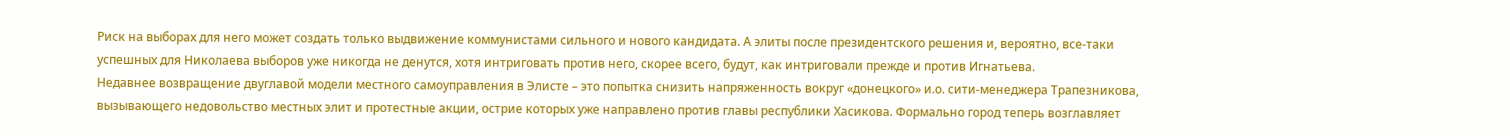Риск на выборах для него может создать только выдвижение коммунистами сильного и нового кандидата. А элиты после президентского решения и, вероятно, все-таки успешных для Николаева выборов уже никогда не денутся, хотя интриговать против него, скорее всего, будут, как интриговали прежде и против Игнатьева.
Недавнее возвращение двуглавой модели местного самоуправления в Элисте – это попытка снизить напряженность вокруг «донецкого» и.о. сити-менеджера Трапезникова, вызывающего недовольство местных элит и протестные акции, острие которых уже направлено против главы республики Хасикова. Формально город теперь возглавляет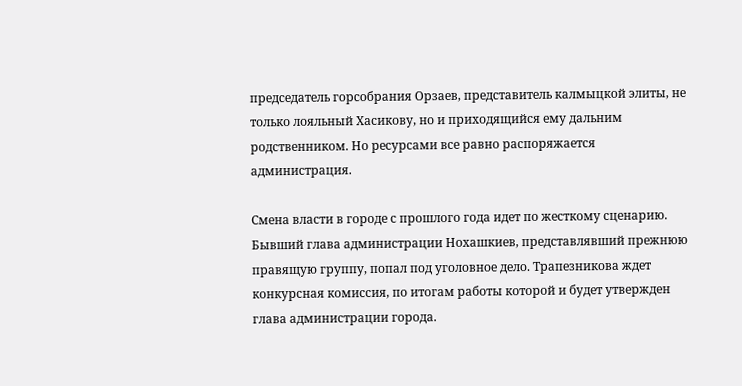председатель горсобрания Орзаев, представитель калмыцкой элиты, не только лояльный Хасикову, но и приходящийся ему дальним родственником. Но ресурсами все равно распоряжается администрация.

Смена власти в городе с прошлого года идет по жесткому сценарию. Бывший глава администрации Нохашкиев, представлявший прежнюю правящую группу, попал под уголовное дело. Трапезникова ждет конкурсная комиссия, по итогам работы которой и будет утвержден глава администрации города.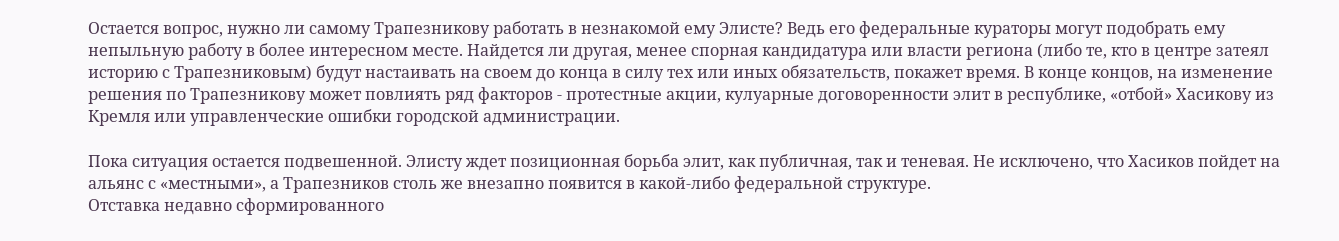Остается вопрос, нужно ли самому Трапезникову работать в незнакомой ему Элисте? Ведь его федеральные кураторы могут подобрать ему непыльную работу в более интересном месте. Найдется ли другая, менее спорная кандидатура или власти региона (либо те, кто в центре затеял историю с Трапезниковым) будут настаивать на своем до конца в силу тех или иных обязательств, покажет время. В конце концов, на изменение решения по Трапезникову может повлиять ряд факторов - протестные акции, кулуарные договоренности элит в республике, «отбой» Хасикову из Кремля или управленческие ошибки городской администрации.

Пока ситуация остается подвешенной. Элисту ждет позиционная борьба элит, как публичная, так и теневая. Не исключено, что Хасиков пойдет на альянс с «местными», а Трапезников столь же внезапно появится в какой-либо федеральной структуре.
Отставка недавно сформированного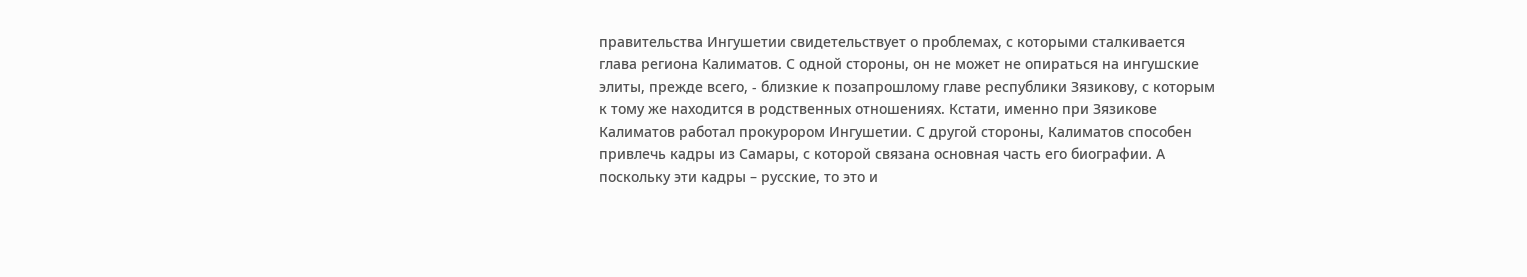правительства Ингушетии свидетельствует о проблемах, с которыми сталкивается глава региона Калиматов. С одной стороны, он не может не опираться на ингушские элиты, прежде всего, - близкие к позапрошлому главе республики Зязикову, с которым к тому же находится в родственных отношениях. Кстати, именно при Зязикове Калиматов работал прокурором Ингушетии. С другой стороны, Калиматов способен привлечь кадры из Самары, с которой связана основная часть его биографии. А поскольку эти кадры – русские, то это и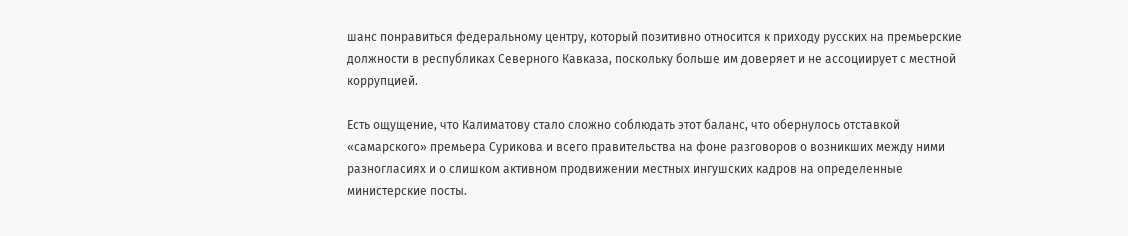шанс понравиться федеральному центру, который позитивно относится к приходу русских на премьерские должности в республиках Северного Кавказа, поскольку больше им доверяет и не ассоциирует с местной коррупцией.

Есть ощущение, что Калиматову стало сложно соблюдать этот баланс, что обернулось отставкой «самарского» премьера Сурикова и всего правительства на фоне разговоров о возникших между ними разногласиях и о слишком активном продвижении местных ингушских кадров на определенные министерские посты.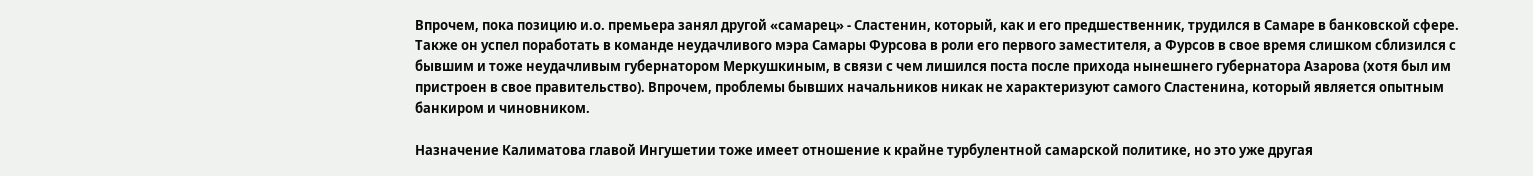Впрочем, пока позицию и.о. премьера занял другой «самарец» - Сластенин, который, как и его предшественник, трудился в Самаре в банковской сфере. Также он успел поработать в команде неудачливого мэра Самары Фурсова в роли его первого заместителя, а Фурсов в свое время слишком сблизился с бывшим и тоже неудачливым губернатором Меркушкиным, в связи с чем лишился поста после прихода нынешнего губернатора Азарова (хотя был им пристроен в свое правительство). Впрочем, проблемы бывших начальников никак не характеризуют самого Сластенина, который является опытным банкиром и чиновником.

Назначение Калиматова главой Ингушетии тоже имеет отношение к крайне турбулентной самарской политике, но это уже другая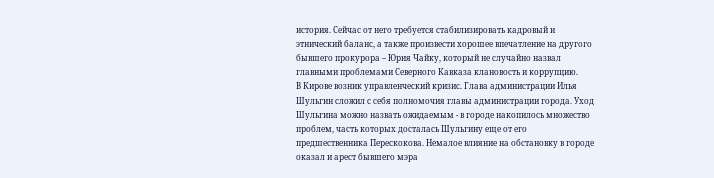история. Сейчас от него требуется стабилизировать кадровый и этнический баланс, а также произвести хорошее впечатление на другого бывшего прокурора – Юрия Чайку, который не случайно назвал главными проблемами Северного Кавказа клановость и коррупцию.
В Кирове возник управленческий кризис. Глава администрации Илья Шульгин сложил с себя полномочия главы администрации города. Уход Шульгина можно назвать ожидаемым - в городе накопилось множество проблем, часть которых досталась Шульгину еще от его предшественника Перескокова. Немалое влияние на обстановку в городе оказал и арест бывшего мэра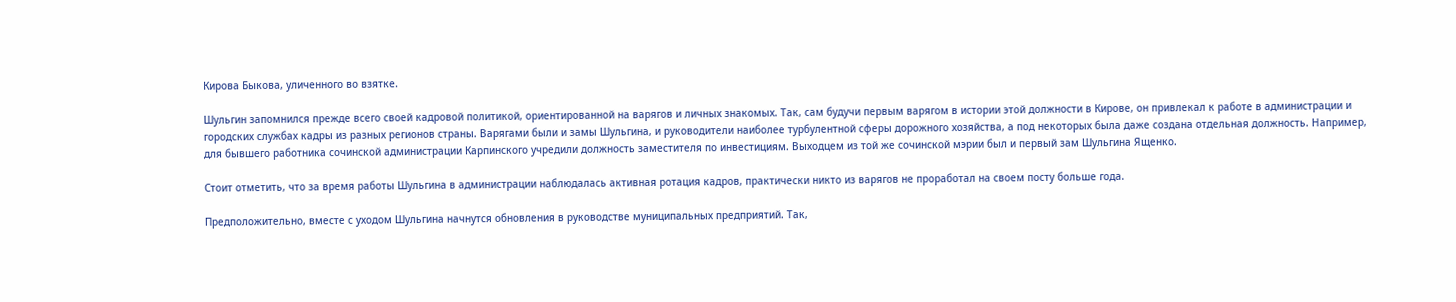Кирова Быкова, уличенного во взятке.

Шульгин запомнился прежде всего своей кадровой политикой, ориентированной на варягов и личных знакомых. Так, сам будучи первым варягом в истории этой должности в Кирове, он привлекал к работе в администрации и городских службах кадры из разных регионов страны. Варягами были и замы Шульгина, и руководители наиболее турбулентной сферы дорожного хозяйства, а под некоторых была даже создана отдельная должность. Например, для бывшего работника сочинской администрации Карпинского учредили должность заместителя по инвестициям. Выходцем из той же сочинской мэрии был и первый зам Шульгина Ященко.

Стоит отметить, что за время работы Шульгина в администрации наблюдалась активная ротация кадров, практически никто из варягов не проработал на своем посту больше года.

Предположительно, вместе с уходом Шульгина начнутся обновления в руководстве муниципальных предприятий. Так,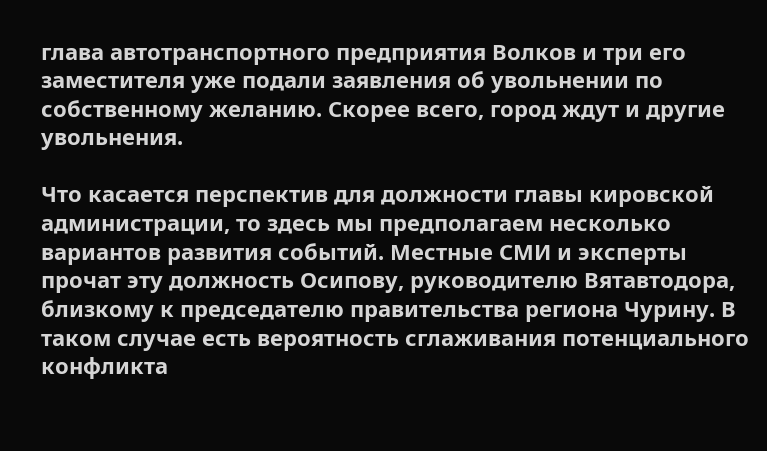глава автотранспортного предприятия Волков и три его заместителя уже подали заявления об увольнении по собственному желанию. Скорее всего, город ждут и другие увольнения.

Что касается перспектив для должности главы кировской администрации, то здесь мы предполагаем несколько вариантов развития событий. Местные СМИ и эксперты прочат эту должность Осипову, руководителю Вятавтодора, близкому к председателю правительства региона Чурину. В таком случае есть вероятность сглаживания потенциального конфликта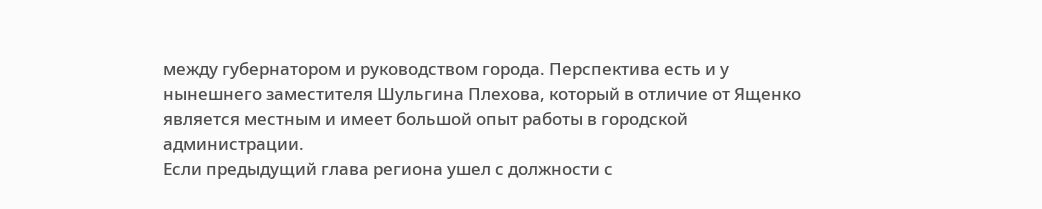между губернатором и руководством города. Перспектива есть и у нынешнего заместителя Шульгина Плехова, который в отличие от Ященко является местным и имеет большой опыт работы в городской администрации.
Если предыдущий глава региона ушел с должности с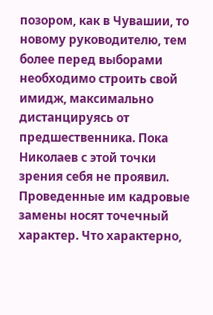позором, как в Чувашии, то новому руководителю, тем более перед выборами необходимо строить свой имидж, максимально дистанцируясь от предшественника. Пока Николаев с этой точки зрения себя не проявил. Проведенные им кадровые замены носят точечный характер. Что характерно,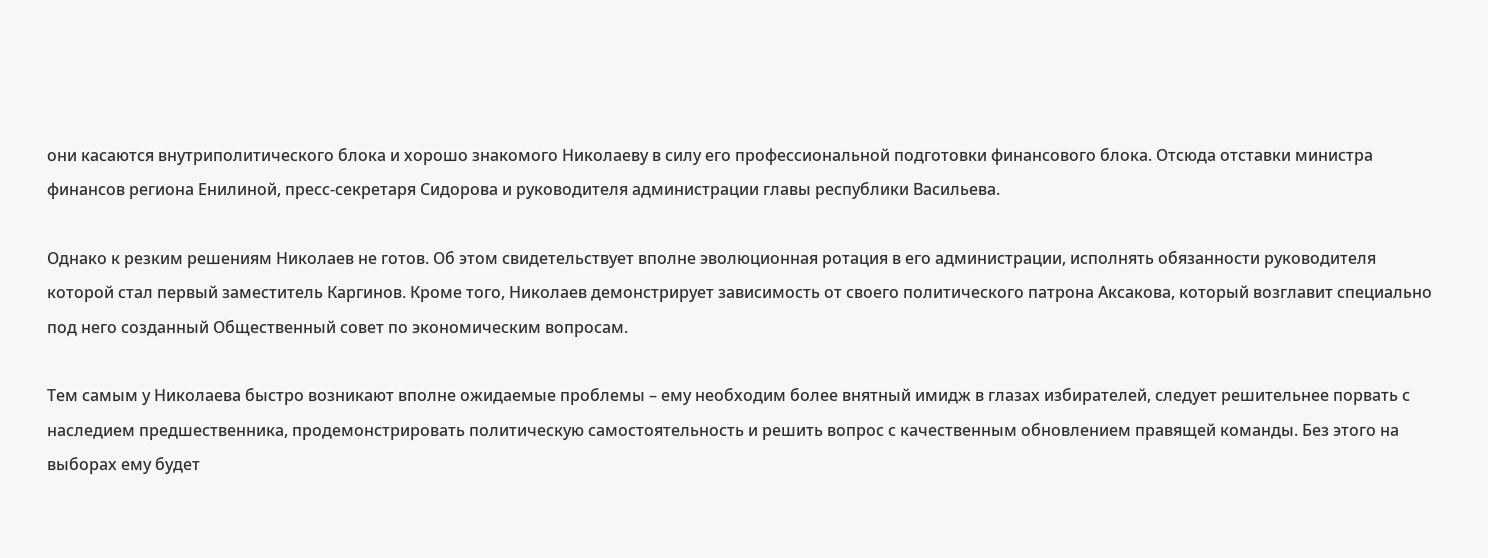они касаются внутриполитического блока и хорошо знакомого Николаеву в силу его профессиональной подготовки финансового блока. Отсюда отставки министра финансов региона Енилиной, пресс-секретаря Сидорова и руководителя администрации главы республики Васильева.

Однако к резким решениям Николаев не готов. Об этом свидетельствует вполне эволюционная ротация в его администрации, исполнять обязанности руководителя которой стал первый заместитель Каргинов. Кроме того, Николаев демонстрирует зависимость от своего политического патрона Аксакова, который возглавит специально под него созданный Общественный совет по экономическим вопросам.

Тем самым у Николаева быстро возникают вполне ожидаемые проблемы – ему необходим более внятный имидж в глазах избирателей, следует решительнее порвать с наследием предшественника, продемонстрировать политическую самостоятельность и решить вопрос с качественным обновлением правящей команды. Без этого на выборах ему будет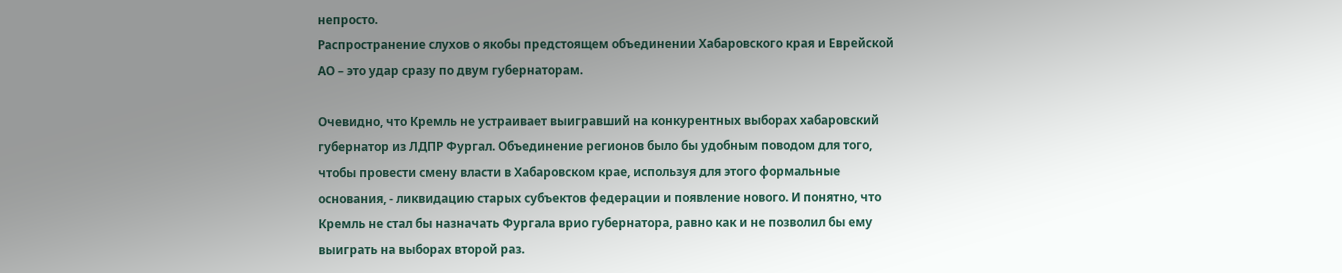непросто.
Распространение слухов о якобы предстоящем объединении Хабаровского края и Еврейской АО – это удар сразу по двум губернаторам.

Очевидно, что Кремль не устраивает выигравший на конкурентных выборах хабаровский губернатор из ЛДПР Фургал. Объединение регионов было бы удобным поводом для того, чтобы провести смену власти в Хабаровском крае, используя для этого формальные основания, - ликвидацию старых субъектов федерации и появление нового. И понятно, что Кремль не стал бы назначать Фургала врио губернатора, равно как и не позволил бы ему выиграть на выборах второй раз.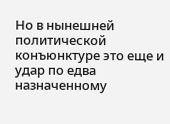Но в нынешней политической конъюнктуре это еще и удар по едва назначенному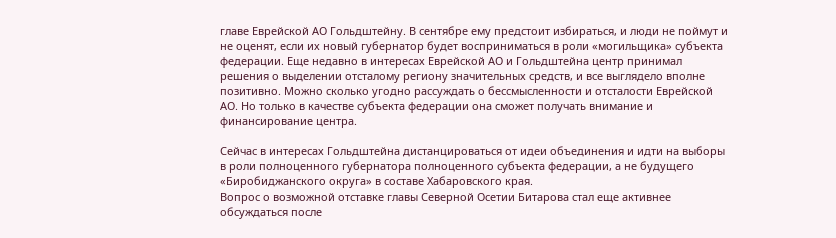главе Еврейской АО Гольдштейну. В сентябре ему предстоит избираться, и люди не поймут и не оценят, если их новый губернатор будет восприниматься в роли «могильщика» субъекта федерации. Еще недавно в интересах Еврейской АО и Гольдштейна центр принимал решения о выделении отсталому региону значительных средств, и все выглядело вполне позитивно. Можно сколько угодно рассуждать о бессмысленности и отсталости Еврейской АО. Но только в качестве субъекта федерации она сможет получать внимание и финансирование центра.

Сейчас в интересах Гольдштейна дистанцироваться от идеи объединения и идти на выборы в роли полноценного губернатора полноценного субъекта федерации, а не будущего «Биробиджанского округа» в составе Хабаровского края.
Вопрос о возможной отставке главы Северной Осетии Битарова стал еще активнее обсуждаться после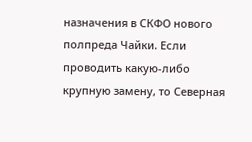назначения в СКФО нового полпреда Чайки. Если проводить какую-либо крупную замену, то Северная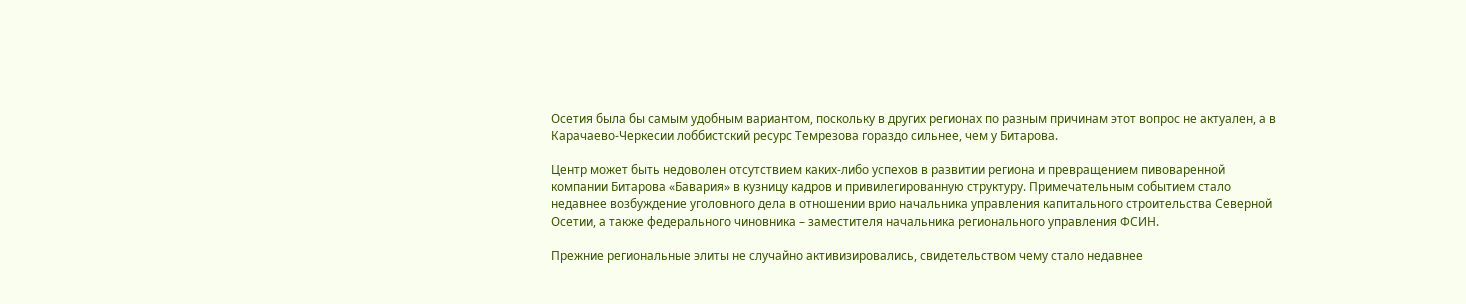Осетия была бы самым удобным вариантом, поскольку в других регионах по разным причинам этот вопрос не актуален, а в Карачаево-Черкесии лоббистский ресурс Темрезова гораздо сильнее, чем у Битарова.

Центр может быть недоволен отсутствием каких-либо успехов в развитии региона и превращением пивоваренной компании Битарова «Бавария» в кузницу кадров и привилегированную структуру. Примечательным событием стало недавнее возбуждение уголовного дела в отношении врио начальника управления капитального строительства Северной Осетии, а также федерального чиновника – заместителя начальника регионального управления ФСИН.

Прежние региональные элиты не случайно активизировались, свидетельством чему стало недавнее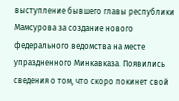выступление бывшего главы республики Мамсурова за создание нового федерального ведомства на месте упраздненного Минкавказа. Появились сведения о том, что скоро покинет свой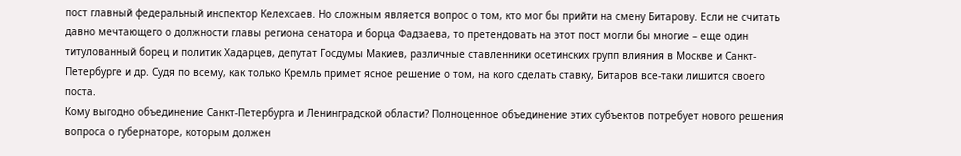пост главный федеральный инспектор Келехсаев. Но сложным является вопрос о том, кто мог бы прийти на смену Битарову. Если не считать давно мечтающего о должности главы региона сенатора и борца Фадзаева, то претендовать на этот пост могли бы многие – еще один титулованный борец и политик Хадарцев, депутат Госдумы Макиев, различные ставленники осетинских групп влияния в Москве и Санкт-Петербурге и др. Судя по всему, как только Кремль примет ясное решение о том, на кого сделать ставку, Битаров все-таки лишится своего поста.
Кому выгодно объединение Санкт-Петербурга и Ленинградской области? Полноценное объединение этих субъектов потребует нового решения вопроса о губернаторе, которым должен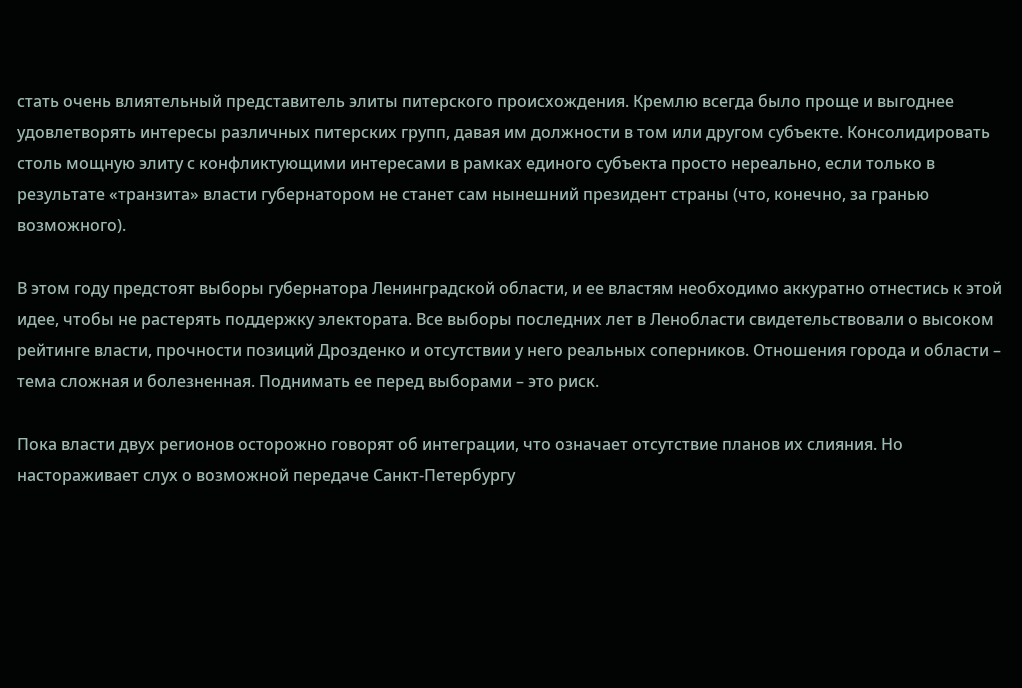стать очень влиятельный представитель элиты питерского происхождения. Кремлю всегда было проще и выгоднее удовлетворять интересы различных питерских групп, давая им должности в том или другом субъекте. Консолидировать cтоль мощную элиту с конфликтующими интересами в рамках единого субъекта просто нереально, если только в результате «транзита» власти губернатором не станет сам нынешний президент страны (что, конечно, за гранью возможного).

В этом году предстоят выборы губернатора Ленинградской области, и ее властям необходимо аккуратно отнестись к этой идее, чтобы не растерять поддержку электората. Все выборы последних лет в Ленобласти свидетельствовали о высоком рейтинге власти, прочности позиций Дрозденко и отсутствии у него реальных соперников. Отношения города и области – тема сложная и болезненная. Поднимать ее перед выборами – это риск.

Пока власти двух регионов осторожно говорят об интеграции, что означает отсутствие планов их слияния. Но настораживает слух о возможной передаче Санкт-Петербургу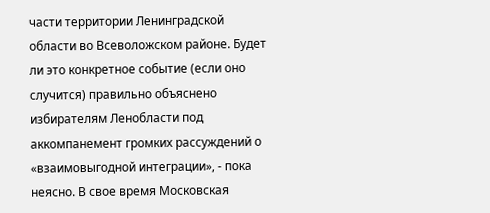части территории Ленинградской области во Всеволожском районе. Будет ли это конкретное событие (если оно случится) правильно объяснено избирателям Ленобласти под аккомпанемент громких рассуждений о «взаимовыгодной интеграции», - пока неясно. В свое время Московская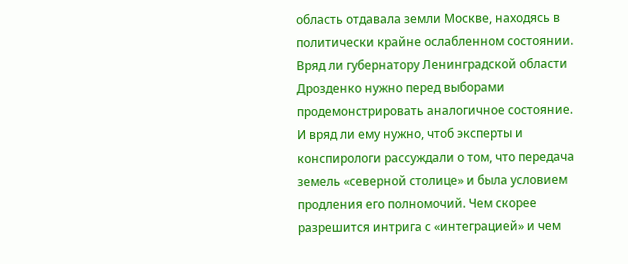область отдавала земли Москве, находясь в политически крайне ослабленном состоянии. Вряд ли губернатору Ленинградской области Дрозденко нужно перед выборами продемонстрировать аналогичное состояние. И вряд ли ему нужно, чтоб эксперты и конспирологи рассуждали о том, что передача земель «северной столице» и была условием продления его полномочий. Чем скорее разрешится интрига с «интеграцией» и чем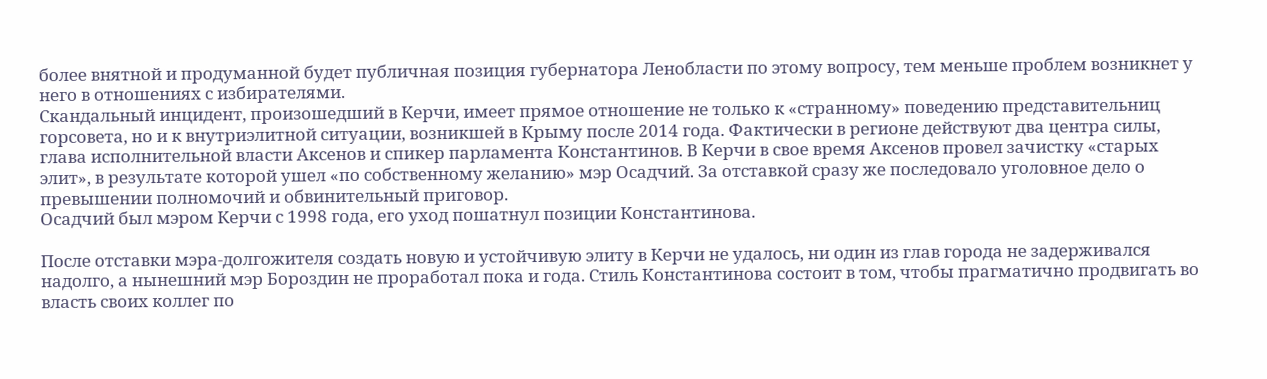более внятной и продуманной будет публичная позиция губернатора Ленобласти по этому вопросу, тем меньше проблем возникнет у него в отношениях с избирателями.
Скандальный инцидент, произошедший в Керчи, имеет прямое отношение не только к «странному» поведению представительниц горсовета, но и к внутриэлитной ситуации, возникшей в Крыму после 2014 года. Фактически в регионе действуют два центра силы, глава исполнительной власти Аксенов и спикер парламента Константинов. В Керчи в свое время Аксенов провел зачистку «старых элит», в результате которой ушел «по собственному желанию» мэр Осадчий. За отставкой сразу же последовало уголовное дело о превышении полномочий и обвинительный приговор.
Осадчий был мэром Керчи с 1998 года, его уход пошатнул позиции Константинова.

После отставки мэра-долгожителя создать новую и устойчивую элиту в Керчи не удалось, ни один из глав города не задерживался надолго, а нынешний мэр Бороздин не проработал пока и года. Стиль Константинова состоит в том, чтобы прагматично продвигать во власть своих коллег по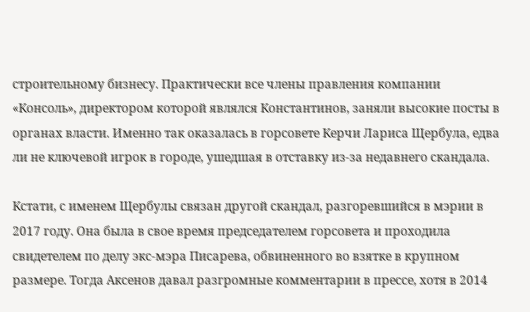строительному бизнесу. Практически все члены правления компании «Консоль», директором которой являлся Константинов, заняли высокие посты в органах власти. Именно так оказалась в горсовете Керчи Лариса Щербула, едва ли не ключевой игрок в городе, ушедшая в отставку из-за недавнего скандала.

Кстати, с именем Щербулы связан другой скандал, разгоревшийся в мэрии в 2017 году. Она была в свое время председателем горсовета и проходила свидетелем по делу экс-мэра Писарева, обвиненного во взятке в крупном размере. Тогда Аксенов давал разгромные комментарии в прессе, хотя в 2014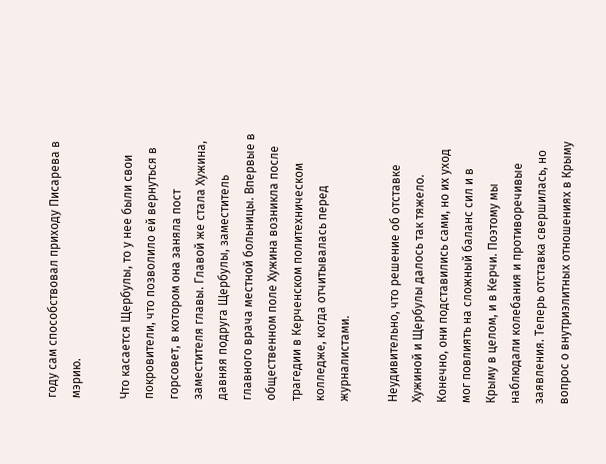году сам способствовал приходу Писарева в мэрию.

Что касается Щербулы, то у нее были свои покровители, что позволило ей вернуться в горсовет, в котором она заняла пост заместителя главы. Главой же стала Хужина, давняя подруга Щербулы, заместитель главного врача местной больницы. Впервые в общественном поле Хужина возникла после трагедии в Керченском политехническом колледже, когда отчитывалась перед журналистами.

Неудивительно, что решение об отставке Хужиной и Щербулы далось так тяжело. Конечно, они подставились сами, но их уход мог повлиять на сложный баланс сил и в Крыму в целом, и в Керчи. Поэтому мы наблюдали колебания и противоречивые заявления. Теперь отставка свершилась, но вопрос о внутриэлитных отношениях в Крыму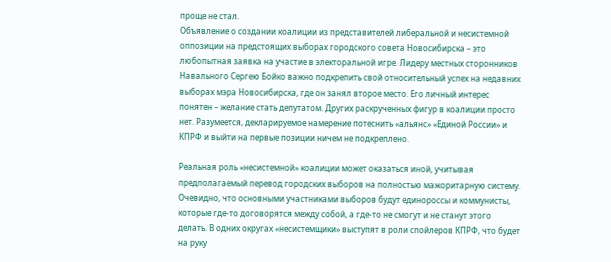проще не стал.
Объявление о создании коалиции из представителей либеральной и несистемной оппозиции на предстоящих выборах городского совета Новосибирска – это любопытная заявка на участие в электоральной игре. Лидеру местных сторонников Навального Сергею Бойко важно подкрепить свой относительный успех на недавних выборах мэра Новосибирска, где он занял второе место. Его личный интерес понятен – желание стать депутатом. Других раскрученных фигур в коалиции просто нет. Разумеется, декларируемое намерение потеснить «альянс» «Единой России» и КПРФ и выйти на первые позиции ничем не подкреплено.

Реальная роль «несистемной» коалиции может оказаться иной, учитывая предполагаемый перевод городских выборов на полностью мажоритарную систему. Очевидно, что основными участниками выборов будут единороссы и коммунисты, которые где-то договорятся между собой, а где-то не смогут и не станут этого делать. В одних округах «несистемщики» выступят в роли спойлеров КПРФ, что будет на руку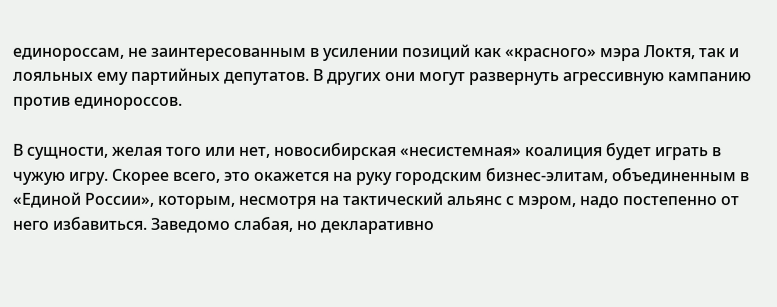единороссам, не заинтересованным в усилении позиций как «красного» мэра Локтя, так и лояльных ему партийных депутатов. В других они могут развернуть агрессивную кампанию против единороссов.

В сущности, желая того или нет, новосибирская «несистемная» коалиция будет играть в чужую игру. Скорее всего, это окажется на руку городским бизнес-элитам, объединенным в «Единой России», которым, несмотря на тактический альянс с мэром, надо постепенно от него избавиться. Заведомо слабая, но декларативно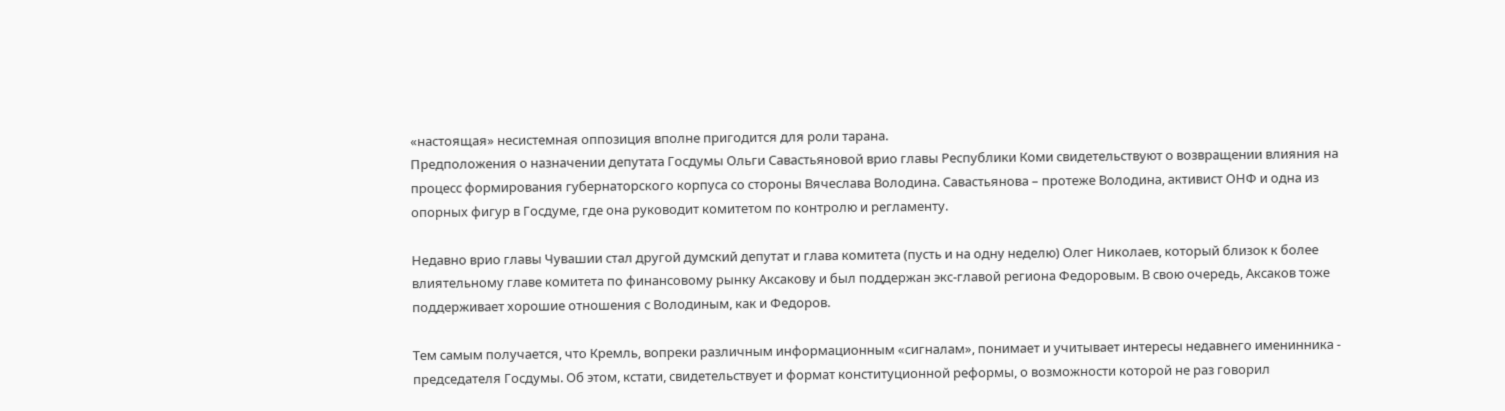«настоящая» несистемная оппозиция вполне пригодится для роли тарана.
Предположения о назначении депутата Госдумы Ольги Савастьяновой врио главы Республики Коми свидетельствуют о возвращении влияния на процесс формирования губернаторского корпуса со стороны Вячеслава Володина. Савастьянова – протеже Володина, активист ОНФ и одна из опорных фигур в Госдуме, где она руководит комитетом по контролю и регламенту.

Недавно врио главы Чувашии стал другой думский депутат и глава комитета (пусть и на одну неделю) Олег Николаев, который близок к более влиятельному главе комитета по финансовому рынку Аксакову и был поддержан экс-главой региона Федоровым. В свою очередь, Аксаков тоже поддерживает хорошие отношения с Володиным, как и Федоров.

Тем самым получается, что Кремль, вопреки различным информационным «сигналам», понимает и учитывает интересы недавнего именинника - председателя Госдумы. Об этом, кстати, свидетельствует и формат конституционной реформы, о возможности которой не раз говорил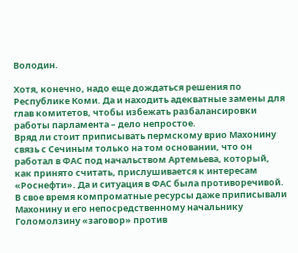Володин.

Хотя, конечно, надо еще дождаться решения по Республике Коми. Да и находить адекватные замены для глав комитетов, чтобы избежать разбалансировки работы парламента – дело непростое.
Вряд ли стоит приписывать пермскому врио Махонину связь с Сечиным только на том основании, что он работал в ФАС под начальством Артемьева, который, как принято считать, прислушивается к интересам «Роснефти». Да и ситуация в ФАС была противоречивой. В свое время компроматные ресурсы даже приписывали Махонину и его непосредственному начальнику Голомолзину «заговор» против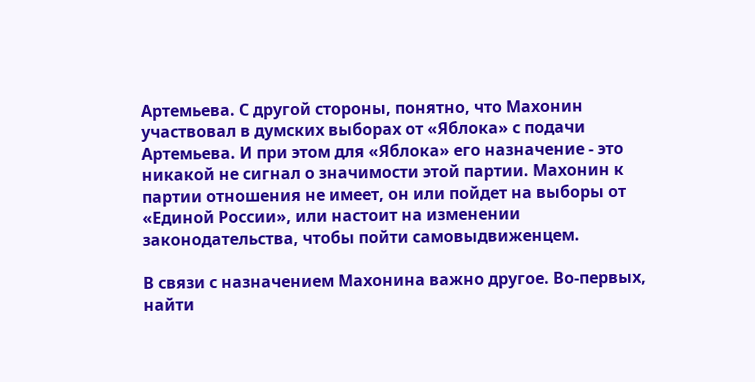Артемьева. С другой стороны, понятно, что Махонин участвовал в думских выборах от «Яблока» с подачи Артемьева. И при этом для «Яблока» его назначение - это никакой не сигнал о значимости этой партии. Махонин к партии отношения не имеет, он или пойдет на выборы от «Единой России», или настоит на изменении законодательства, чтобы пойти самовыдвиженцем.

В связи с назначением Махонина важно другое. Во-первых, найти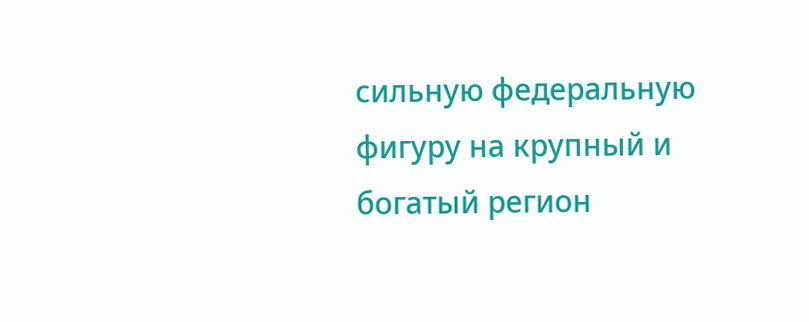сильную федеральную фигуру на крупный и богатый регион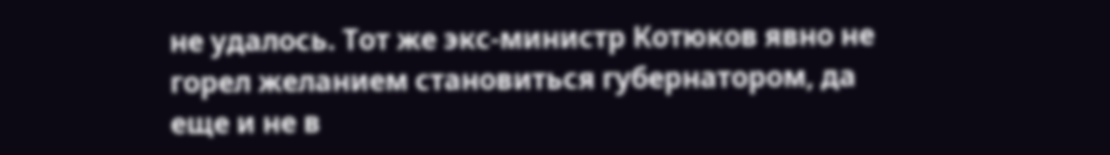не удалось. Тот же экс-министр Котюков явно не горел желанием становиться губернатором, да еще и не в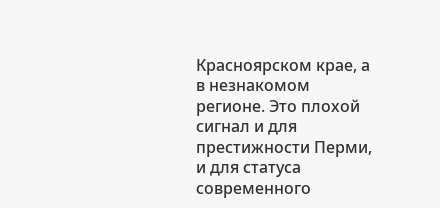Красноярском крае, а в незнакомом регионе. Это плохой сигнал и для престижности Перми, и для статуса современного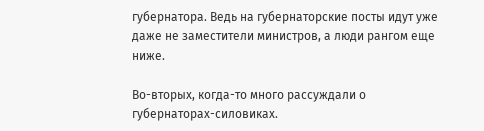губернатора. Ведь на губернаторские посты идут уже даже не заместители министров, а люди рангом еще ниже.

Во-вторых, когда-то много рассуждали о губернаторах-силовиках.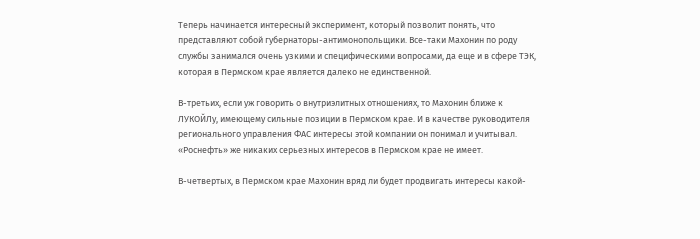Теперь начинается интересный эксперимент, который позволит понять, что представляют собой губернаторы-антимонопольщики. Все-таки Махонин по роду службы занимался очень узкими и специфическими вопросами, да еще и в сфере ТЭК, которая в Пермском крае является далеко не единственной.

В-третьих, если уж говорить о внутриэлитных отношениях, то Махонин ближе к ЛУКОЙЛу, имеющему сильные позиции в Пермском крае. И в качестве руководителя регионального управления ФАС интересы этой компании он понимал и учитывал. «Роснефть» же никаких серьезных интересов в Пермском крае не имеет.

В-четвертых, в Пермском крае Махонин вряд ли будет продвигать интересы какой-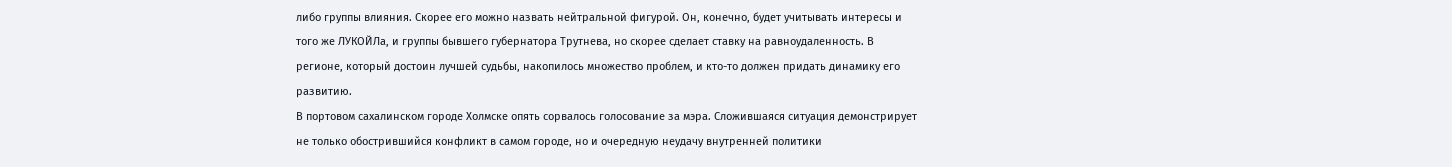либо группы влияния. Скорее его можно назвать нейтральной фигурой. Он, конечно, будет учитывать интересы и того же ЛУКОЙЛа, и группы бывшего губернатора Трутнева, но скорее сделает ставку на равноудаленность. В регионе, который достоин лучшей судьбы, накопилось множество проблем, и кто-то должен придать динамику его развитию.
В портовом сахалинском городе Холмске опять сорвалось голосование за мэра. Сложившаяся ситуация демонстрирует не только обострившийся конфликт в самом городе, но и очередную неудачу внутренней политики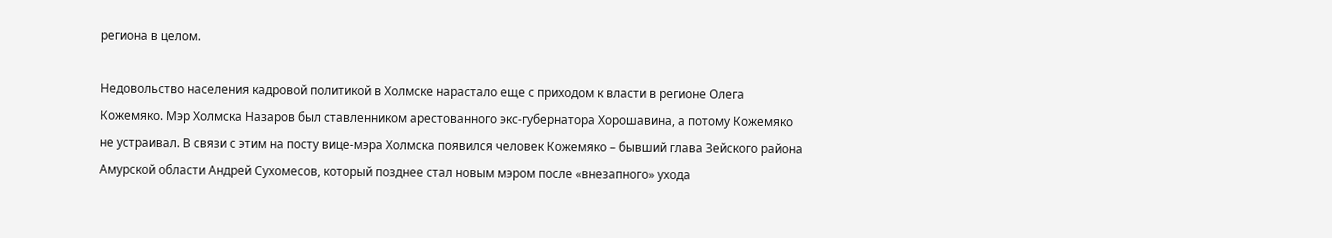региона в целом.

Недовольство населения кадровой политикой в Холмске нарастало еще с приходом к власти в регионе Олега Кожемяко. Мэр Холмска Назаров был ставленником арестованного экс-губернатора Хорошавина, а потому Кожемяко не устраивал. В связи с этим на посту вице-мэра Холмска появился человек Кожемяко – бывший глава Зейского района Амурской области Андрей Сухомесов, который позднее стал новым мэром после «внезапного» ухода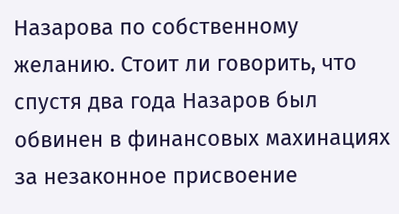Назарова по собственному желанию. Стоит ли говорить, что спустя два года Назаров был обвинен в финансовых махинациях за незаконное присвоение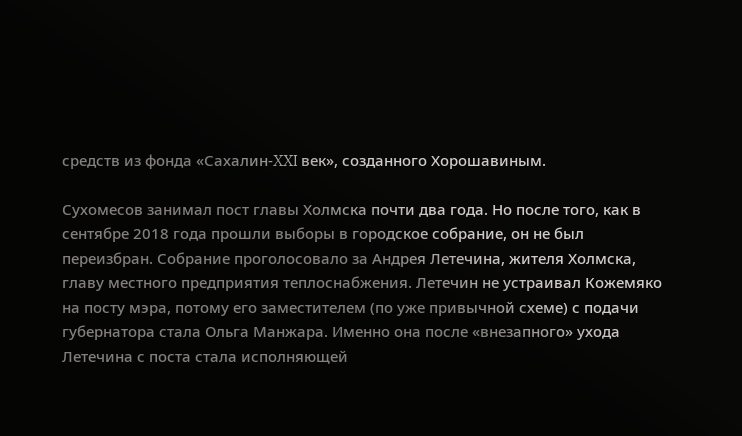средств из фонда «Сахалин-XXI век», созданного Хорошавиным.

Сухомесов занимал пост главы Холмска почти два года. Но после того, как в сентябре 2018 года прошли выборы в городское собрание, он не был переизбран. Собрание проголосовало за Андрея Летечина, жителя Холмска, главу местного предприятия теплоснабжения. Летечин не устраивал Кожемяко на посту мэра, потому его заместителем (по уже привычной схеме) с подачи губернатора стала Ольга Манжара. Именно она после «внезапного» ухода Летечина с поста стала исполняющей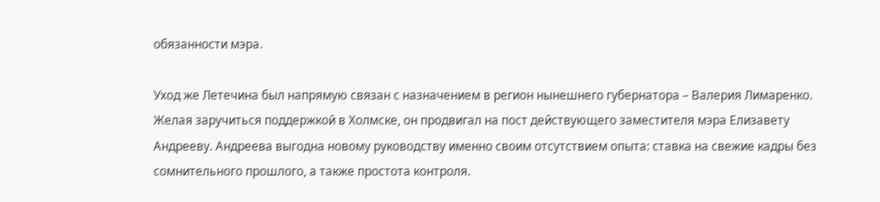обязанности мэра.

Уход же Летечина был напрямую связан с назначением в регион нынешнего губернатора – Валерия Лимаренко. Желая заручиться поддержкой в Холмске, он продвигал на пост действующего заместителя мэра Елизавету Андрееву. Андреева выгодна новому руководству именно своим отсутствием опыта: ставка на свежие кадры без сомнительного прошлого, а также простота контроля.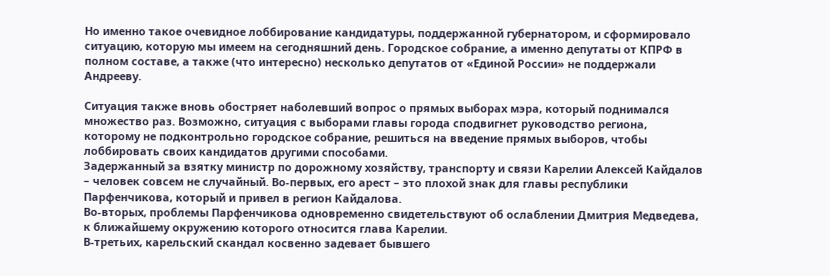Но именно такое очевидное лоббирование кандидатуры, поддержанной губернатором, и сформировало ситуацию, которую мы имеем на сегодняшний день. Городское собрание, а именно депутаты от КПРФ в полном составе, а также (что интересно) несколько депутатов от «Единой России» не поддержали Андрееву.

Ситуация также вновь обостряет наболевший вопрос о прямых выборах мэра, который поднимался множество раз. Возможно, ситуация с выборами главы города сподвигнет руководство региона, которому не подконтрольно городское собрание, решиться на введение прямых выборов, чтобы лоббировать своих кандидатов другими способами.
Задержанный за взятку министр по дорожному хозяйству, транспорту и связи Карелии Алексей Кайдалов – человек совсем не случайный. Во-первых, его арест – это плохой знак для главы республики Парфенчикова, который и привел в регион Кайдалова.
Во-вторых, проблемы Парфенчикова одновременно свидетельствуют об ослаблении Дмитрия Медведева, к ближайшему окружению которого относится глава Карелии.
В-третьих, карельский скандал косвенно задевает бывшего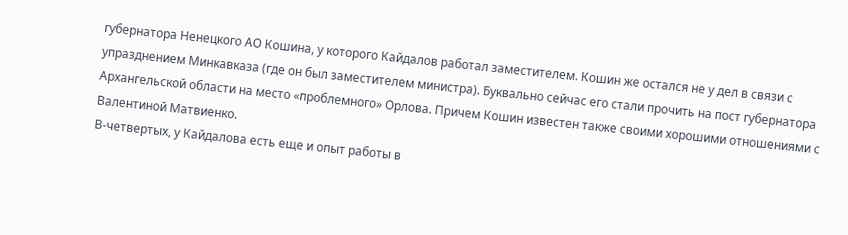губернатора Ненецкого АО Кошина, у которого Кайдалов работал заместителем. Кошин же остался не у дел в связи с упразднением Минкавказа (где он был заместителем министра). Буквально сейчас его стали прочить на пост губернатора Архангельской области на место «проблемного» Орлова. Причем Кошин известен также своими хорошими отношениями с Валентиной Матвиенко.
В-четвертых, у Кайдалова есть еще и опыт работы в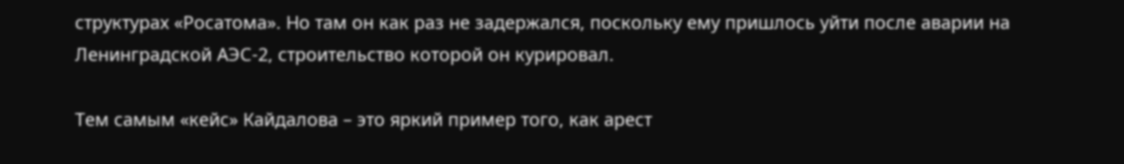структурах «Росатома». Но там он как раз не задержался, поскольку ему пришлось уйти после аварии на Ленинградской АЭС-2, строительство которой он курировал.

Тем самым «кейс» Кайдалова – это яркий пример того, как арест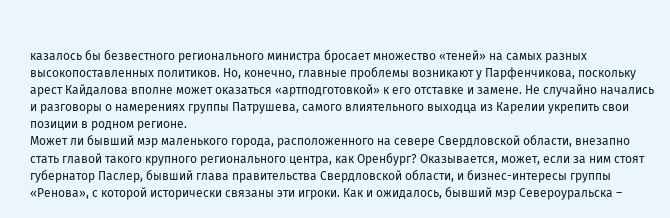казалось бы безвестного регионального министра бросает множество «теней» на самых разных высокопоставленных политиков. Но, конечно, главные проблемы возникают у Парфенчикова, поскольку арест Кайдалова вполне может оказаться «артподготовкой» к его отставке и замене. Не случайно начались и разговоры о намерениях группы Патрушева, самого влиятельного выходца из Карелии укрепить свои позиции в родном регионе.
Может ли бывший мэр маленького города, расположенного на севере Свердловской области, внезапно стать главой такого крупного регионального центра, как Оренбург? Оказывается, может, если за ним стоят губернатор Паслер, бывший глава правительства Свердловской области, и бизнес-интересы группы «Ренова», с которой исторически связаны эти игроки. Как и ожидалось, бывший мэр Североуральска –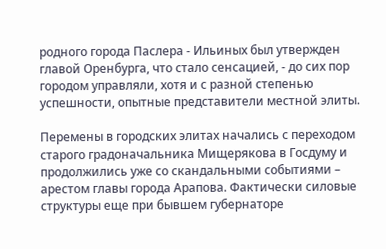родного города Паслера - Ильиных был утвержден главой Оренбурга, что стало сенсацией, - до сих пор городом управляли, хотя и с разной степенью успешности, опытные представители местной элиты.

Перемены в городских элитах начались с переходом старого градоначальника Мищерякова в Госдуму и продолжились уже со скандальными событиями – арестом главы города Арапова. Фактически силовые структуры еще при бывшем губернаторе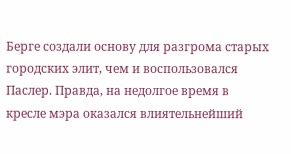Берге создали основу для разгрома старых городских элит, чем и воспользовался Паслер. Правда, на недолгое время в кресле мэра оказался влиятельнейший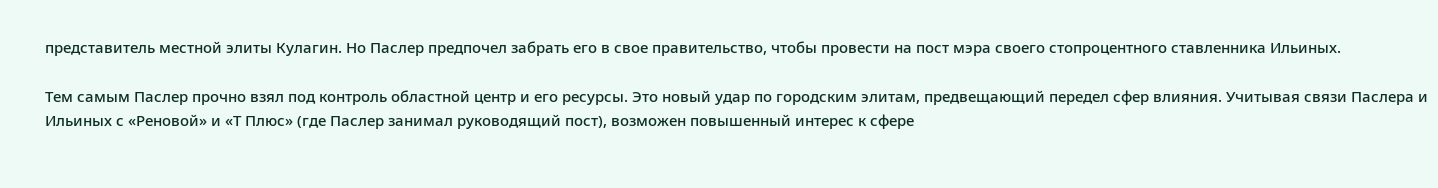представитель местной элиты Кулагин. Но Паслер предпочел забрать его в свое правительство, чтобы провести на пост мэра своего стопроцентного ставленника Ильиных.

Тем самым Паслер прочно взял под контроль областной центр и его ресурсы. Это новый удар по городским элитам, предвещающий передел сфер влияния. Учитывая связи Паслера и Ильиных с «Реновой» и «Т Плюс» (где Паслер занимал руководящий пост), возможен повышенный интерес к сфере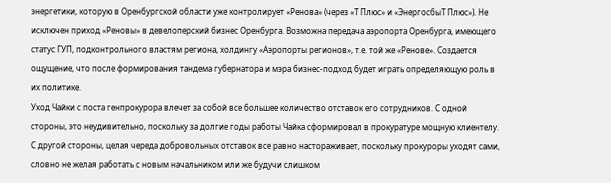энергетики, которую в Оренбургской области уже контролирует «Ренова» (через «Т Плюс» и «ЭнергосбыТ Плюс»). Не исключен приход «Реновы» в девелоперский бизнес Оренбурга. Возможна передача аэропорта Оренбурга, имеющего статус ГУП, подконтрольного властям региона, холдингу «Аэропорты регионов», т.е. той же «Ренове». Создается ощущение, что после формирования тандема губернатора и мэра бизнес-подход будет играть определяющую роль в их политике.
Уход Чайки с поста генпрокурора влечет за собой все большее количество отставок его сотрудников. С одной стороны, это неудивительно, поскольку за долгие годы работы Чайка сформировал в прокуратуре мощную клиентелу. С другой стороны, целая череда добровольных отставок все равно настораживает, поскольку прокуроры уходят сами, словно не желая работать с новым начальником или же будучи слишком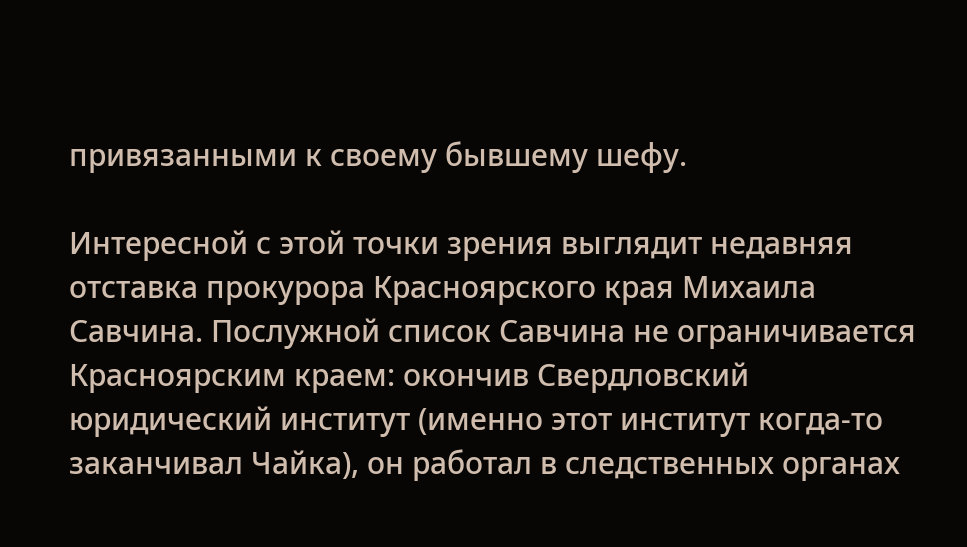привязанными к своему бывшему шефу.

Интересной с этой точки зрения выглядит недавняя отставка прокурора Красноярского края Михаила Савчина. Послужной список Савчина не ограничивается Красноярским краем: окончив Свердловский юридический институт (именно этот институт когда-то заканчивал Чайка), он работал в следственных органах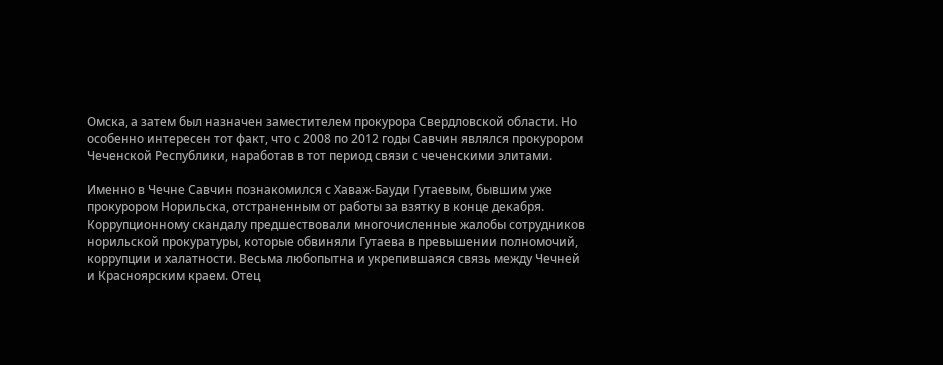Омска, а затем был назначен заместителем прокурора Свердловской области. Но особенно интересен тот факт, что с 2008 по 2012 годы Савчин являлся прокурором Чеченской Республики, наработав в тот период связи с чеченскими элитами.

Именно в Чечне Савчин познакомился с Хаваж-Бауди Гутаевым, бывшим уже прокурором Норильска, отстраненным от работы за взятку в конце декабря. Коррупционному скандалу предшествовали многочисленные жалобы сотрудников норильской прокуратуры, которые обвиняли Гутаева в превышении полномочий, коррупции и халатности. Весьма любопытна и укрепившаяся связь между Чечней и Красноярским краем. Отец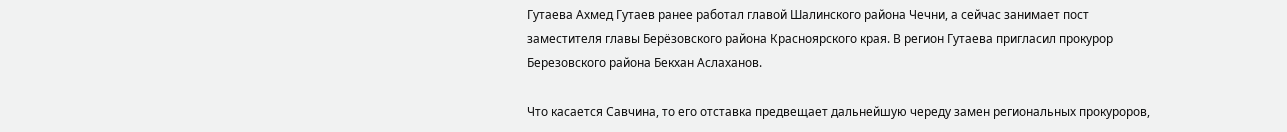Гутаева Ахмед Гутаев ранее работал главой Шалинского района Чечни, а сейчас занимает пост заместителя главы Берёзовского района Красноярского края. В регион Гутаева пригласил прокурор Березовского района Бекхан Аслаханов.

Что касается Савчина, то его отставка предвещает дальнейшую череду замен региональных прокуроров,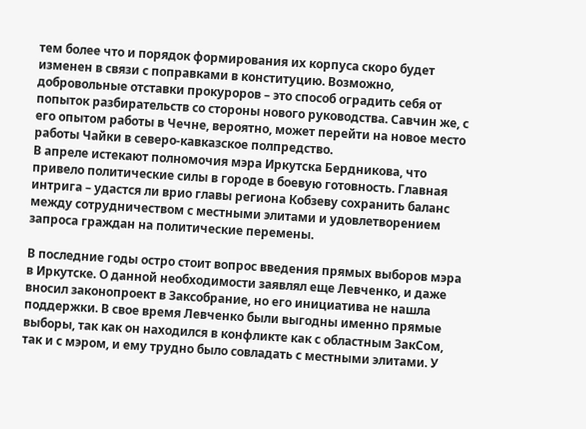тем более что и порядок формирования их корпуса скоро будет изменен в связи с поправками в конституцию. Возможно, добровольные отставки прокуроров – это способ оградить себя от попыток разбирательств со стороны нового руководства. Савчин же, с его опытом работы в Чечне, вероятно, может перейти на новое место работы Чайки в северо-кавказское полпредство.
В апреле истекают полномочия мэра Иркутска Бердникова, что привело политические силы в городе в боевую готовность. Главная интрига – удастся ли врио главы региона Кобзеву сохранить баланс между сотрудничеством с местными элитами и удовлетворением запроса граждан на политические перемены.

В последние годы остро стоит вопрос введения прямых выборов мэра в Иркутске. О данной необходимости заявлял еще Левченко, и даже вносил законопроект в Заксобрание, но его инициатива не нашла поддержки. В свое время Левченко были выгодны именно прямые выборы, так как он находился в конфликте как с областным ЗакСом, так и с мэром, и ему трудно было совладать с местными элитами. У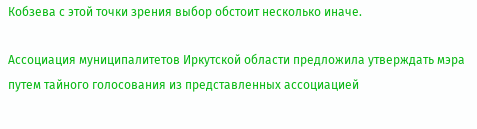Кобзева с этой точки зрения выбор обстоит несколько иначе.

Ассоциация муниципалитетов Иркутской области предложила утверждать мэра путем тайного голосования из представленных ассоциацией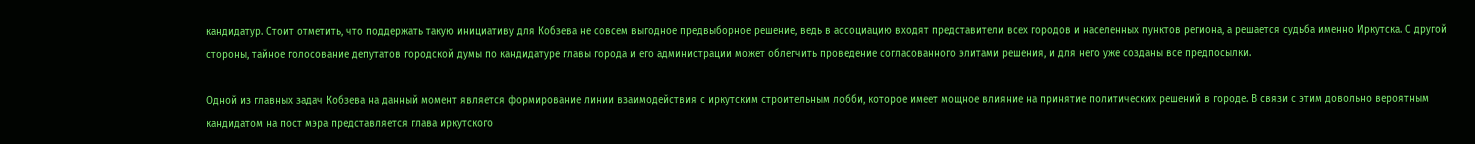кандидатур. Стоит отметить, что поддержать такую инициативу для Кобзева не совсем выгодное предвыборное решение, ведь в ассоциацию входят представители всех городов и населенных пунктов региона, а решается судьба именно Иркутска. С другой стороны, тайное голосование депутатов городской думы по кандидатуре главы города и его администрации может облегчить проведение согласованного элитами решения, и для него уже созданы все предпосылки.

Одной из главных задач Кобзева на данный момент является формирование линии взаимодействия с иркутским строительным лобби, которое имеет мощное влияние на принятие политических решений в городе. В связи с этим довольно вероятным кандидатом на пост мэра представляется глава иркутского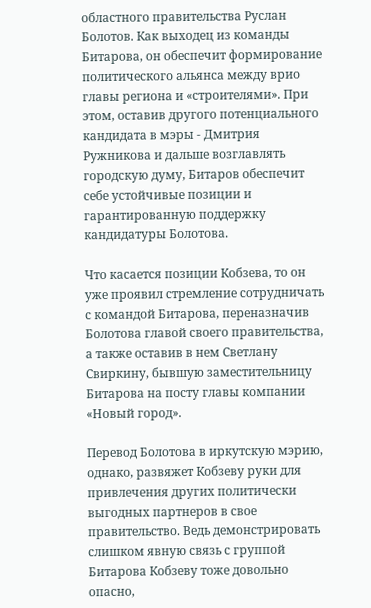областного правительства Руслан Болотов. Как выходец из команды Битарова, он обеспечит формирование политического альянса между врио главы региона и «строителями». При этом, оставив другого потенциального кандидата в мэры - Дмитрия Ружникова и дальше возглавлять городскую думу, Битаров обеспечит себе устойчивые позиции и гарантированную поддержку кандидатуры Болотова.

Что касается позиции Кобзева, то он уже проявил стремление сотрудничать с командой Битарова, переназначив Болотова главой своего правительства, а также оставив в нем Светлану Свиркину, бывшую заместительницу Битарова на посту главы компании «Новый город».

Перевод Болотова в иркутскую мэрию, однако, развяжет Кобзеву руки для привлечения других политически выгодных партнеров в свое правительство. Ведь демонстрировать слишком явную связь с группой Битарова Кобзеву тоже довольно опасно,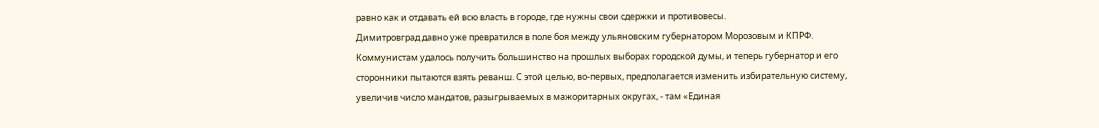равно как и отдавать ей всю власть в городе, где нужны свои сдержки и противовесы.
Димитровград давно уже превратился в поле боя между ульяновским губернатором Морозовым и КПРФ. Коммунистам удалось получить большинство на прошлых выборах городской думы, и теперь губернатор и его сторонники пытаются взять реванш. С этой целью, во-первых, предполагается изменить избирательную систему, увеличив число мандатов, разыгрываемых в мажоритарных округах, - там «Единая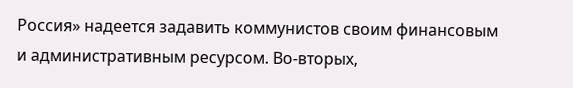Россия» надеется задавить коммунистов своим финансовым и административным ресурсом. Во-вторых,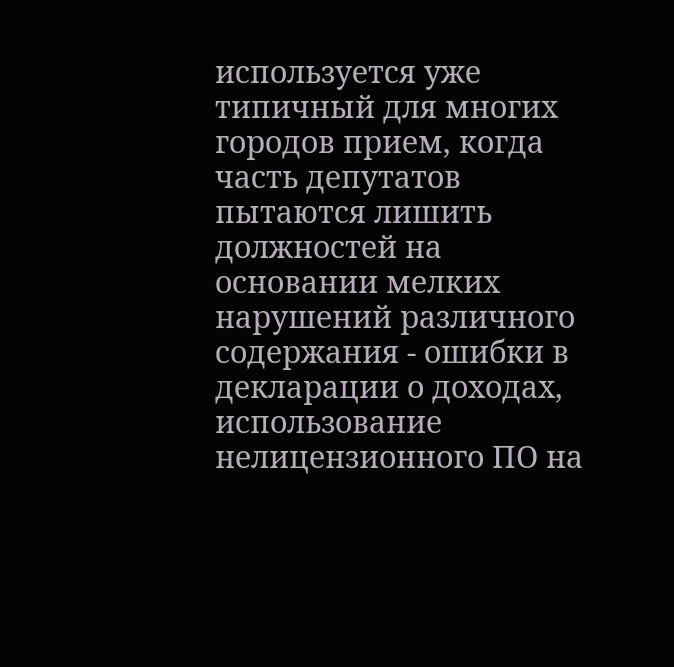используется уже типичный для многих городов прием, когда часть депутатов пытаются лишить должностей на основании мелких нарушений различного содержания - ошибки в декларации о доходах, использование нелицензионного ПО на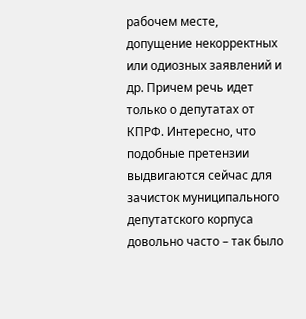рабочем месте, допущение некорректных или одиозных заявлений и др. Причем речь идет только о депутатах от КПРФ. Интересно, что подобные претензии выдвигаются сейчас для зачисток муниципального депутатского корпуса довольно часто – так было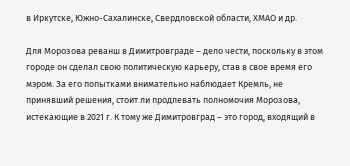в Иркутске, Южно-Сахалинске, Свердловской области, ХМАО и др.

Для Морозова реванш в Димитровграде – дело чести, поскольку в этом городе он сделал свою политическую карьеру, став в свое время его мэром. За его попытками внимательно наблюдает Кремль, не принявший решения, стоит ли продлевать полномочия Морозова, истекающие в 2021 г. К тому же Димитровград – это город, входящий в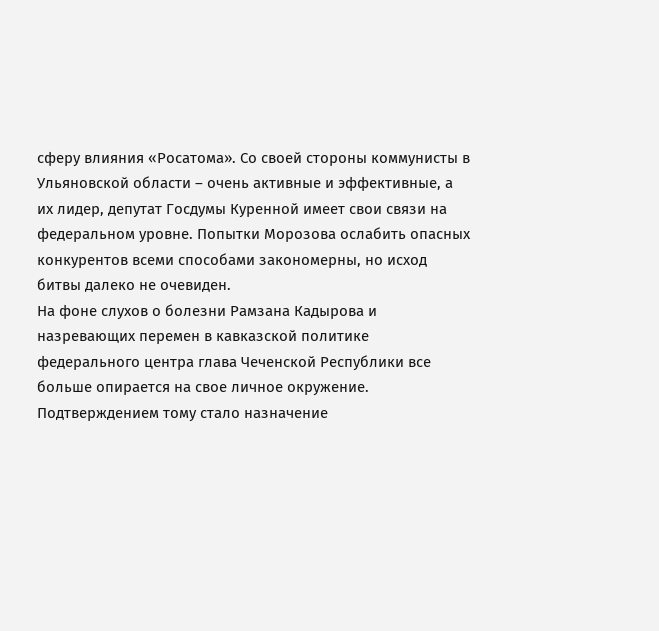сферу влияния «Росатома». Со своей стороны коммунисты в Ульяновской области – очень активные и эффективные, а их лидер, депутат Госдумы Куренной имеет свои связи на федеральном уровне. Попытки Морозова ослабить опасных конкурентов всеми способами закономерны, но исход битвы далеко не очевиден.
На фоне слухов о болезни Рамзана Кадырова и назревающих перемен в кавказской политике федерального центра глава Чеченской Республики все больше опирается на свое личное окружение. Подтверждением тому стало назначение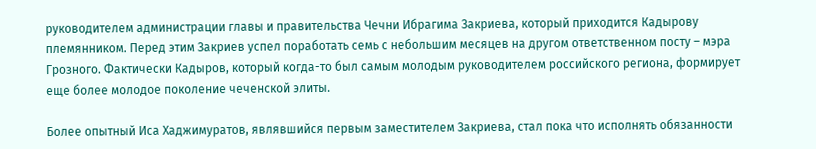руководителем администрации главы и правительства Чечни Ибрагима Закриева, который приходится Кадырову племянником. Перед этим Закриев успел поработать семь с небольшим месяцев на другом ответственном посту – мэра Грозного. Фактически Кадыров, который когда-то был самым молодым руководителем российского региона, формирует еще более молодое поколение чеченской элиты.

Более опытный Иса Хаджимуратов, являвшийся первым заместителем Закриева, стал пока что исполнять обязанности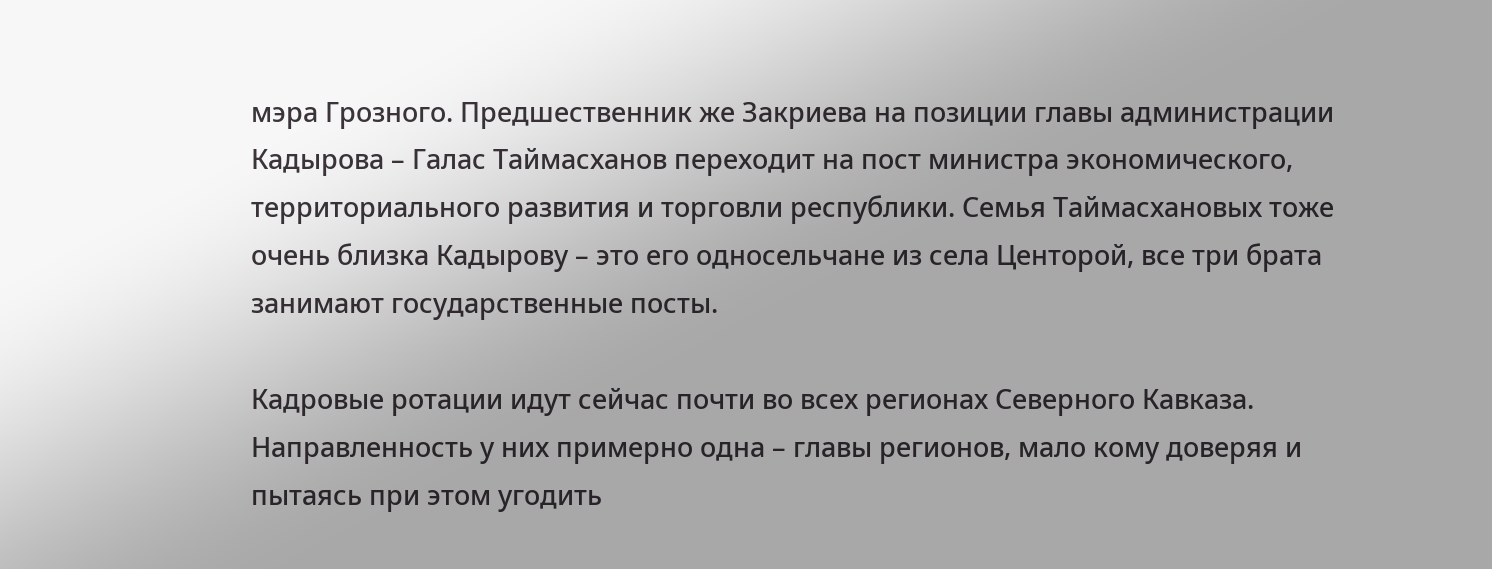мэра Грозного. Предшественник же Закриева на позиции главы администрации Кадырова – Галас Таймасханов переходит на пост министра экономического, территориального развития и торговли республики. Семья Таймасхановых тоже очень близка Кадырову – это его односельчане из села Центорой, все три брата занимают государственные посты.

Кадровые ротации идут сейчас почти во всех регионах Северного Кавказа. Направленность у них примерно одна – главы регионов, мало кому доверяя и пытаясь при этом угодить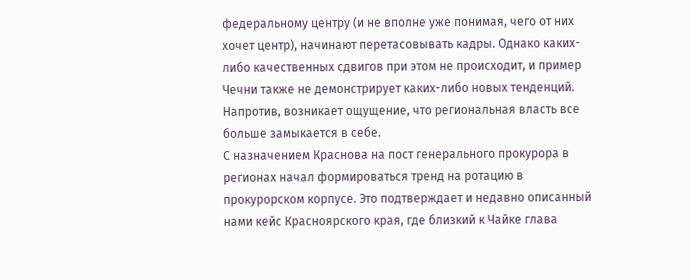федеральному центру (и не вполне уже понимая, чего от них хочет центр), начинают перетасовывать кадры. Однако каких-либо качественных сдвигов при этом не происходит, и пример Чечни также не демонстрирует каких-либо новых тенденций. Напротив, возникает ощущение, что региональная власть все больше замыкается в себе.
С назначением Краснова на пост генерального прокурора в регионах начал формироваться тренд на ротацию в прокурорском корпусе. Это подтверждает и недавно описанный нами кейс Красноярского края, где близкий к Чайке глава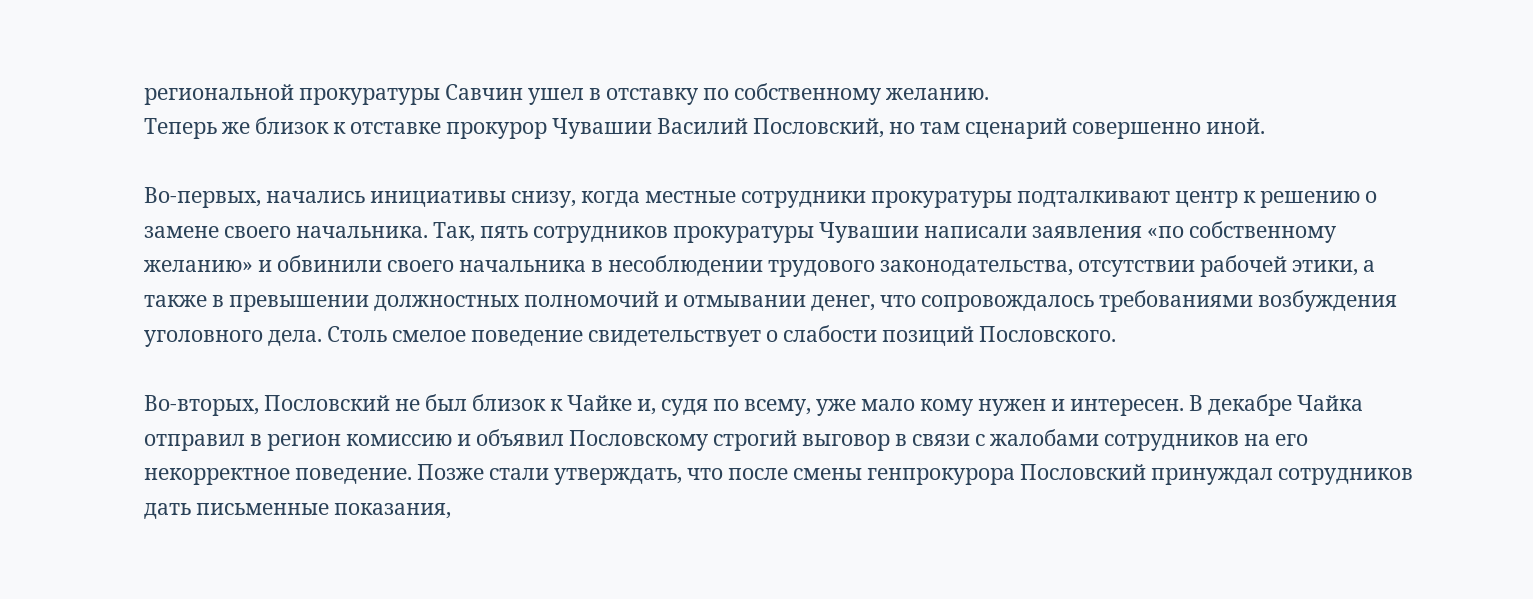региональной прокуратуры Савчин ушел в отставку по собственному желанию.
Теперь же близок к отставке прокурор Чувашии Василий Пословский, но там сценарий совершенно иной.

Во-первых, начались инициативы снизу, когда местные сотрудники прокуратуры подталкивают центр к решению о замене своего начальника. Так, пять сотрудников прокуратуры Чувашии написали заявления «по собственному желанию» и обвинили своего начальника в несоблюдении трудового законодательства, отсутствии рабочей этики, а также в превышении должностных полномочий и отмывании денег, что сопровождалось требованиями возбуждения уголовного дела. Столь смелое поведение свидетельствует о слабости позиций Пословского.

Во-вторых, Пословский не был близок к Чайке и, судя по всему, уже мало кому нужен и интересен. В декабре Чайка отправил в регион комиссию и объявил Пословскому строгий выговор в связи с жалобами сотрудников на его некорректное поведение. Позже стали утверждать, что после смены генпрокурора Пословский принуждал сотрудников дать письменные показания,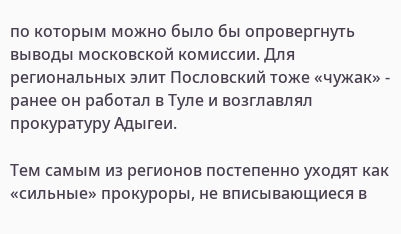по которым можно было бы опровергнуть выводы московской комиссии. Для региональных элит Пословский тоже «чужак» - ранее он работал в Туле и возглавлял прокуратуру Адыгеи.

Тем самым из регионов постепенно уходят как «сильные» прокуроры, не вписывающиеся в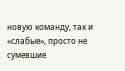новую команду, так и «слабые», просто не сумевшие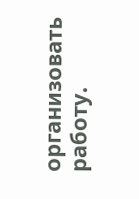организовать работу.